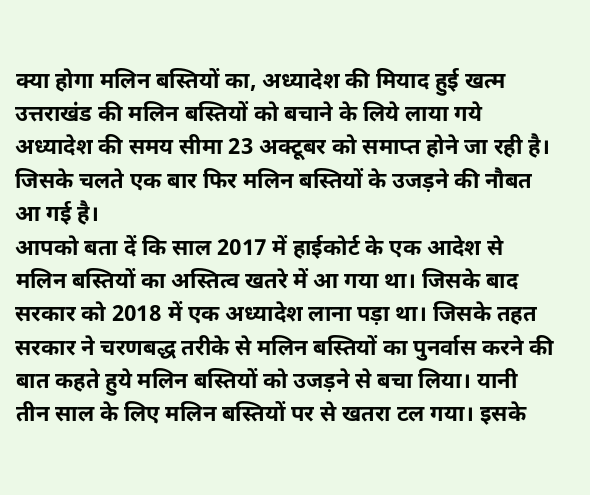क्या होगा मलिन बस्तियों का, अध्यादेश की मियाद हुई खत्म
उत्तराखंड की मलिन बस्तियों को बचाने के लिये लाया गये अध्यादेश की समय सीमा 23 अक्टूबर को समाप्त होने जा रही है। जिसके चलते एक बार फिर मलिन बस्तियों के उजड़ने की नौबत आ गई है।
आपको बता दें कि साल 2017 में हाईकोर्ट के एक आदेश से मलिन बस्तियों का अस्तित्व खतरे में आ गया था। जिसके बाद सरकार को 2018 में एक अध्यादेश लाना पड़ा था। जिसके तहत सरकार ने चरणबद्ध तरीके से मलिन बस्तियों का पुनर्वास करने की बात कहते हुये मलिन बस्तियों को उजड़ने से बचा लिया। यानी तीन साल के लिए मलिन बस्तियों पर से खतरा टल गया। इसके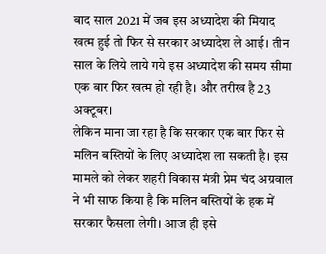बाद साल 2021 में जब इस अध्यादेश की मियाद खत्म हुई तो फिर से सरकार अध्यादेश ले आई। तीन साल के लिये लाये गये इस अध्यादेश की समय सीमा एक बार फिर खत्म हो रही है। और तरीख है 23 अक्टूबर।
लेकिन माना जा रहा है कि सरकार एक बार फिर से मलिन बस्तियों के लिए अध्यादेश ला सकती है। इस मामले को लेकर शहरी विकास मंत्री प्रेम चंद अग्रवाल ने भी साफ किया है कि मलिन बस्तियों के हक में सरकार फैसला लेगी। आज ही इसे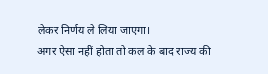लेकर निर्णय ले लिया जाएगा।
अगर ऐसा नहीं होता तो कल के बाद राज्य की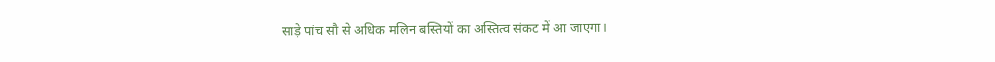साड़े पांच सौ से अधिक मलिन बस्तियों का अस्तित्व संकट में आ जाएगा।